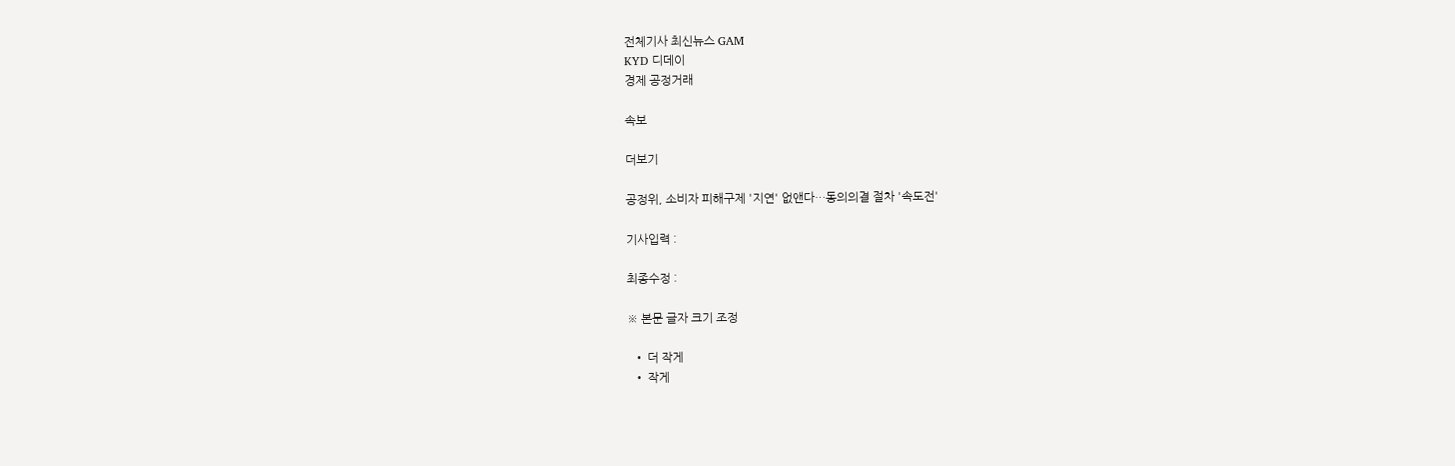전체기사 최신뉴스 GAM
KYD 디데이
경제 공정거래

속보

더보기

공정위, 소비자 피해구제 '지연' 없앤다…동의의결 절차 '속도전'

기사입력 :

최종수정 :

※ 본문 글자 크기 조정

  • 더 작게
  • 작게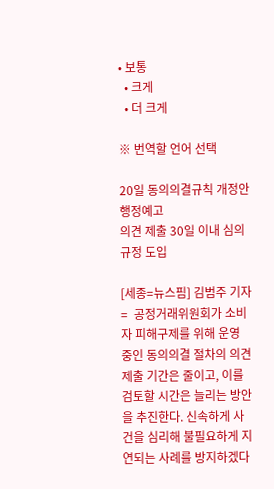• 보통
  • 크게
  • 더 크게

※ 번역할 언어 선택

20일 동의의결규칙 개정안 행정예고
의견 제출 30일 이내 심의 규정 도입

[세종=뉴스핌] 김범주 기자 =  공정거래위원회가 소비자 피해구제를 위해 운영 중인 동의의결 절차의 의견 제출 기간은 줄이고, 이를 검토할 시간은 늘리는 방안을 추진한다. 신속하게 사건을 심리해 불필요하게 지연되는 사례를 방지하겠다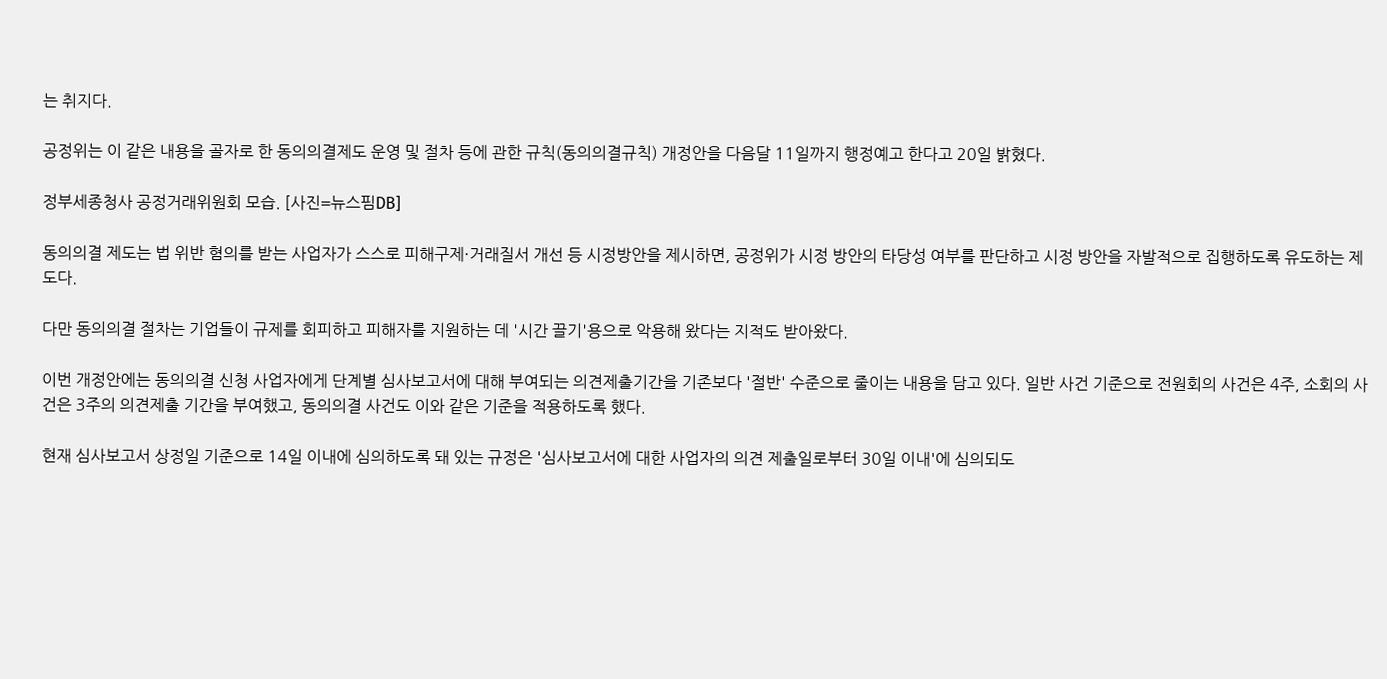는 취지다.

공정위는 이 같은 내용을 골자로 한 동의의결제도 운영 및 절차 등에 관한 규칙(동의의결규칙) 개정안을 다음달 11일까지 행정예고 한다고 20일 밝혔다.

정부세종청사 공정거래위원회 모습. [사진=뉴스핌DB]

동의의결 제도는 법 위반 혐의를 받는 사업자가 스스로 피해구제·거래질서 개선 등 시정방안을 제시하면, 공정위가 시정 방안의 타당성 여부를 판단하고 시정 방안을 자발적으로 집행하도록 유도하는 제도다.

다만 동의의결 절차는 기업들이 규제를 회피하고 피해자를 지원하는 데 '시간 끌기'용으로 악용해 왔다는 지적도 받아왔다.

이번 개정안에는 동의의결 신청 사업자에게 단계별 심사보고서에 대해 부여되는 의견제출기간을 기존보다 '절반' 수준으로 줄이는 내용을 담고 있다. 일반 사건 기준으로 전원회의 사건은 4주, 소회의 사건은 3주의 의견제출 기간을 부여했고, 동의의결 사건도 이와 같은 기준을 적용하도록 했다.

현재 심사보고서 상정일 기준으로 14일 이내에 심의하도록 돼 있는 규정은 '심사보고서에 대한 사업자의 의견 제출일로부터 30일 이내'에 심의되도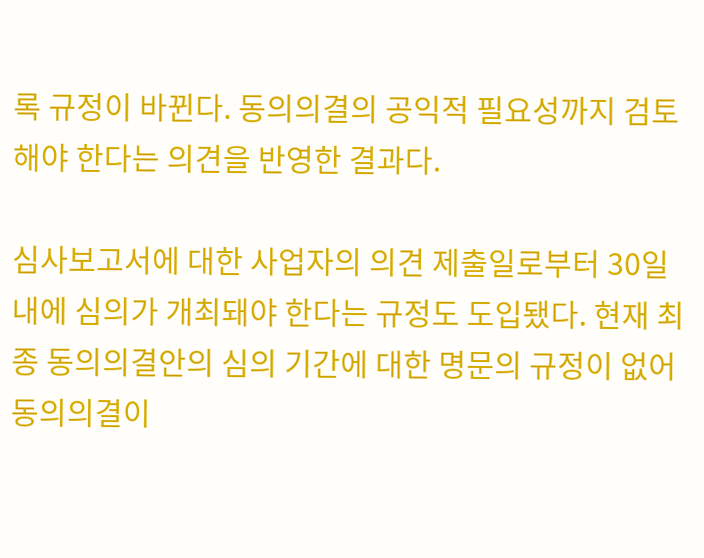록 규정이 바뀐다. 동의의결의 공익적 필요성까지 검토해야 한다는 의견을 반영한 결과다.

심사보고서에 대한 사업자의 의견 제출일로부터 30일 내에 심의가 개최돼야 한다는 규정도 도입됐다. 현재 최종 동의의결안의 심의 기간에 대한 명문의 규정이 없어 동의의결이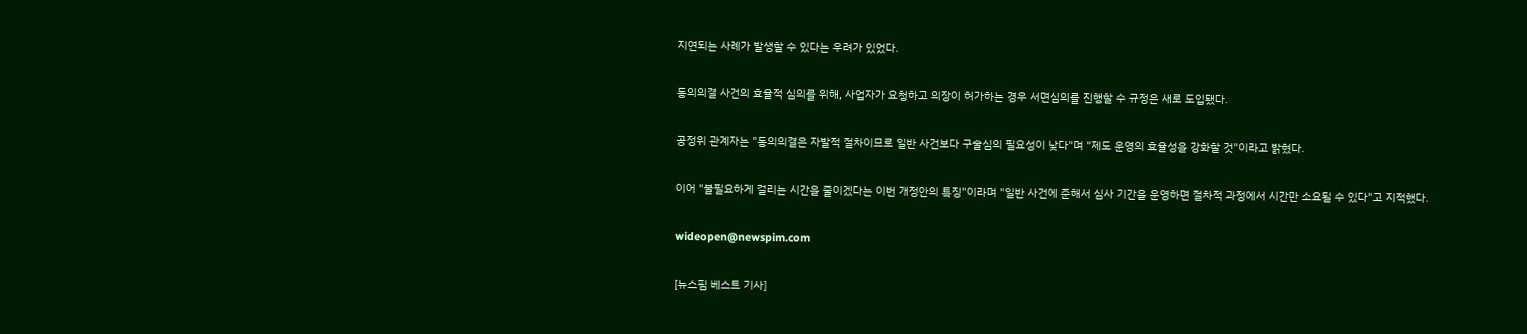지연되는 사례가 발생할 수 있다는 우려가 있었다.

동의의결 사건의 효율적 심의를 위해, 사업자가 요청하고 의장이 허가하는 경우 서면심의를 진행할 수 규정은 새로 도입됐다.

공정위 관계자는 "동의의결은 자발적 절차이므로 일반 사건보다 구술심의 필요성이 낮다"며 "제도 운영의 효율성을 강화할 것"이라고 밝혔다.

이어 "불필요하게 걸리는 시간을 줄이겠다는 이번 개정안의 특징"이라며 "일반 사건에 준해서 심사 기간을 운영하면 절차적 과정에서 시간만 소요될 수 있다"고 지적했다.

wideopen@newspim.com

[뉴스핌 베스트 기사]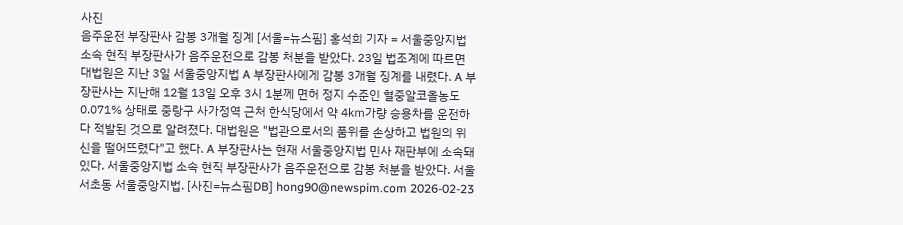사진
음주운전 부장판사 감봉 3개월 징계 [서울=뉴스핌] 홍석희 기자 = 서울중앙지법 소속 현직 부장판사가 음주운전으로 감봉 처분을 받았다. 23일 법조계에 따르면 대법원은 지난 3일 서울중앙지법 A 부장판사에게 감봉 3개월 징계를 내렸다. A 부장판사는 지난해 12월 13일 오후 3시 1분께 면허 정지 수준인 혈중알코올농도 0.071% 상태로 중랑구 사가정역 근처 한식당에서 약 4㎞가량 승용차를 운전하다 적발된 것으로 알려졌다. 대법원은 "법관으로서의 품위를 손상하고 법원의 위신을 떨어뜨렸다"고 했다. A 부장판사는 현재 서울중앙지법 민사 재판부에 소속돼 있다. 서울중앙지법 소속 현직 부장판사가 음주운전으로 감봉 처분을 받았다. 서울 서초동 서울중앙지법. [사진=뉴스핌DB] hong90@newspim.com 2026-02-23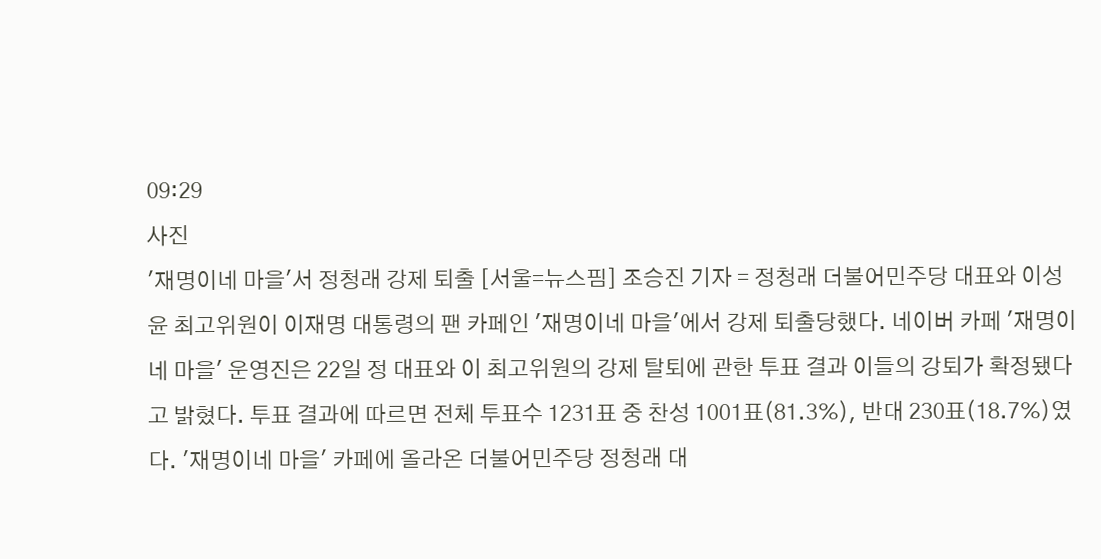09:29
사진
'재명이네 마을'서 정청래 강제 퇴출 [서울=뉴스핌] 조승진 기자 = 정청래 더불어민주당 대표와 이성윤 최고위원이 이재명 대통령의 팬 카페인 '재명이네 마을'에서 강제 퇴출당했다. 네이버 카페 '재명이네 마을' 운영진은 22일 정 대표와 이 최고위원의 강제 탈퇴에 관한 투표 결과 이들의 강퇴가 확정됐다고 밝혔다. 투표 결과에 따르면 전체 투표수 1231표 중 찬성 1001표(81.3%), 반대 230표(18.7%)였다. '재명이네 마을' 카페에 올라온 더불어민주당 정청래 대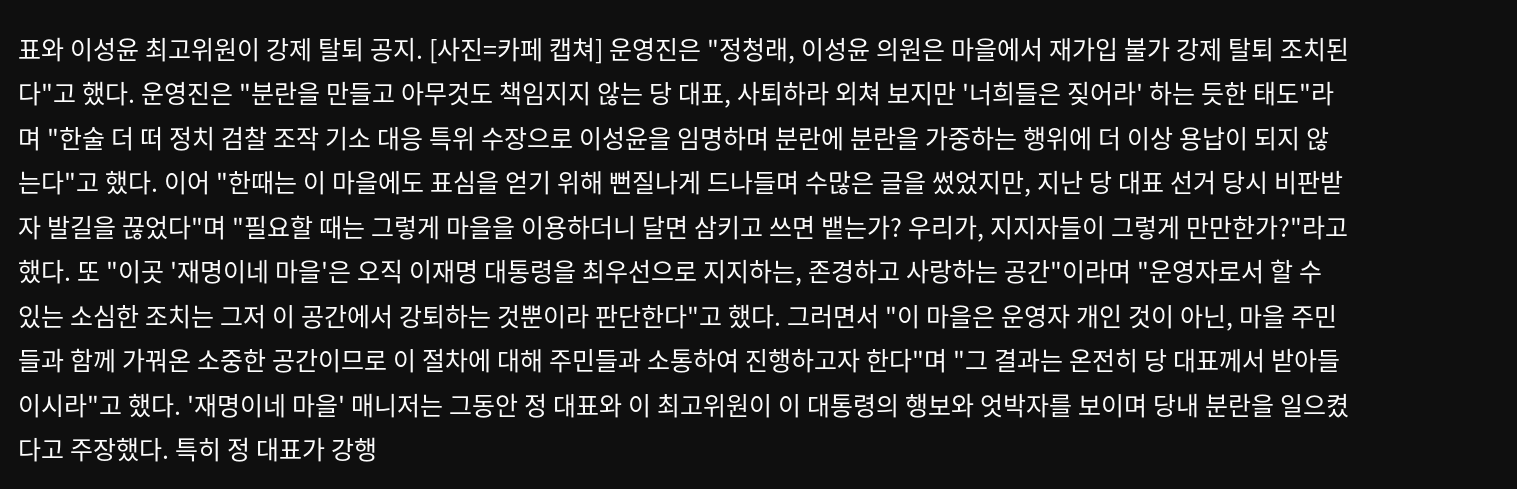표와 이성윤 최고위원이 강제 탈퇴 공지. [사진=카페 캡쳐] 운영진은 "정청래, 이성윤 의원은 마을에서 재가입 불가 강제 탈퇴 조치된다"고 했다. 운영진은 "분란을 만들고 아무것도 책임지지 않는 당 대표, 사퇴하라 외쳐 보지만 '너희들은 짖어라' 하는 듯한 태도"라며 "한술 더 떠 정치 검찰 조작 기소 대응 특위 수장으로 이성윤을 임명하며 분란에 분란을 가중하는 행위에 더 이상 용납이 되지 않는다"고 했다. 이어 "한때는 이 마을에도 표심을 얻기 위해 뻔질나게 드나들며 수많은 글을 썼었지만, 지난 당 대표 선거 당시 비판받자 발길을 끊었다"며 "필요할 때는 그렇게 마을을 이용하더니 달면 삼키고 쓰면 뱉는가? 우리가, 지지자들이 그렇게 만만한가?"라고 했다. 또 "이곳 '재명이네 마을'은 오직 이재명 대통령을 최우선으로 지지하는, 존경하고 사랑하는 공간"이라며 "운영자로서 할 수 있는 소심한 조치는 그저 이 공간에서 강퇴하는 것뿐이라 판단한다"고 했다. 그러면서 "이 마을은 운영자 개인 것이 아닌, 마을 주민들과 함께 가꿔온 소중한 공간이므로 이 절차에 대해 주민들과 소통하여 진행하고자 한다"며 "그 결과는 온전히 당 대표께서 받아들이시라"고 했다. '재명이네 마을' 매니저는 그동안 정 대표와 이 최고위원이 이 대통령의 행보와 엇박자를 보이며 당내 분란을 일으켰다고 주장했다. 특히 정 대표가 강행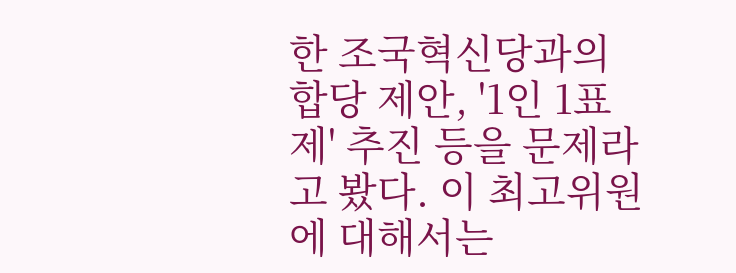한 조국혁신당과의 합당 제안, '1인 1표제' 추진 등을 문제라고 봤다. 이 최고위원에 대해서는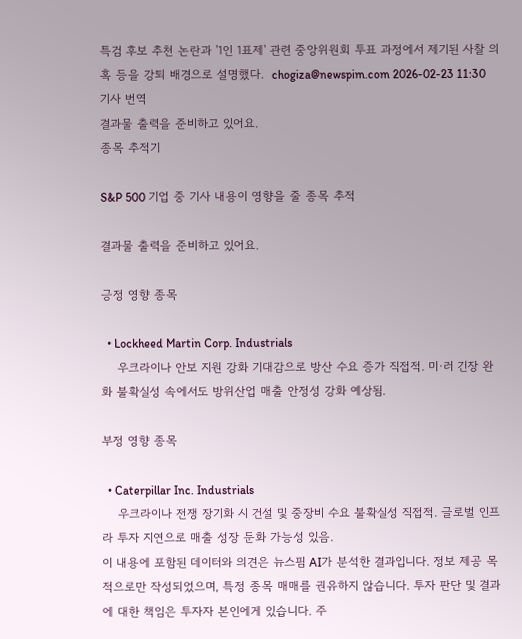특검 후보 추천 논란과 '1인 1표제' 관련 중앙위원회 투표 과정에서 제기된 사찰 의혹 등을 강퇴 배경으로 설명했다.  chogiza@newspim.com 2026-02-23 11:30
기사 번역
결과물 출력을 준비하고 있어요.
종목 추적기

S&P 500 기업 중 기사 내용이 영향을 줄 종목 추적

결과물 출력을 준비하고 있어요.

긍정 영향 종목

  • Lockheed Martin Corp. Industrials
    우크라이나 안보 지원 강화 기대감으로 방산 수요 증가 직접적. 미·러 긴장 완화 불확실성 속에서도 방위산업 매출 안정성 강화 예상됨.

부정 영향 종목

  • Caterpillar Inc. Industrials
    우크라이나 전쟁 장기화 시 건설 및 중장비 수요 불확실성 직접적. 글로벌 인프라 투자 지연으로 매출 성장 둔화 가능성 있음.
이 내용에 포함된 데이터와 의견은 뉴스핌 AI가 분석한 결과입니다. 정보 제공 목적으로만 작성되었으며, 특정 종목 매매를 권유하지 않습니다. 투자 판단 및 결과에 대한 책임은 투자자 본인에게 있습니다. 주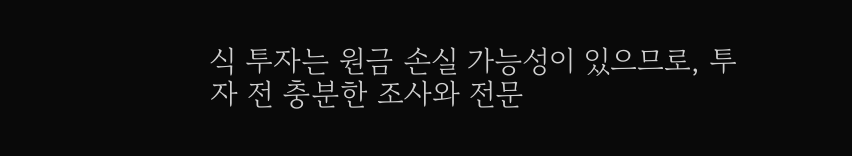식 투자는 원금 손실 가능성이 있으므로, 투자 전 충분한 조사와 전문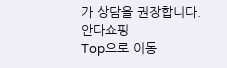가 상담을 권장합니다.
안다쇼핑
Top으로 이동